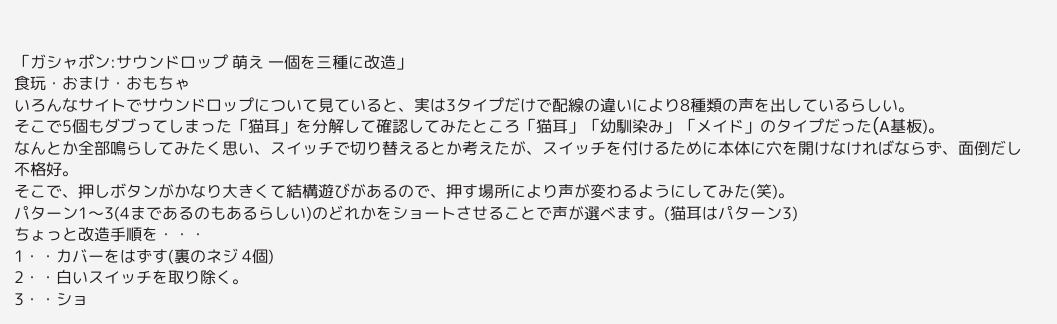「ガシャポン:サウンドロップ 萌え 一個を三種に改造」
食玩・おまけ・おもちゃ
いろんなサイトでサウンドロップについて見ていると、実は3タイプだけで配線の違いにより8種類の声を出しているらしい。
そこで5個もダブってしまった「猫耳」を分解して確認してみたところ「猫耳」「幼馴染み」「メイド」のタイプだった(A基板)。
なんとか全部鳴らしてみたく思い、スイッチで切り替えるとか考えたが、スイッチを付けるために本体に穴を開けなければならず、面倒だし不格好。
そこで、押しボタンがかなり大きくて結構遊びがあるので、押す場所により声が変わるようにしてみた(笑)。
パターン1〜3(4まであるのもあるらしい)のどれかをショートさせることで声が選べます。(猫耳はパターン3)
ちょっと改造手順を・・・
1・・カバーをはずす(裏のネジ 4個)
2・・白いスイッチを取り除く。
3・・ショ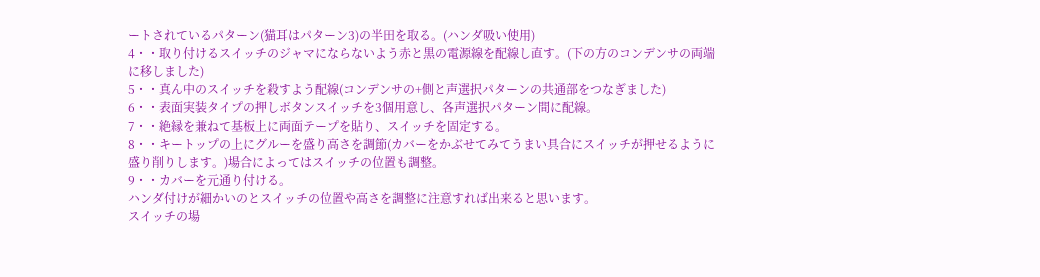ートされているパターン(猫耳はパターン3)の半田を取る。(ハンダ吸い使用)
4・・取り付けるスイッチのジャマにならないよう赤と黒の電源線を配線し直す。(下の方のコンデンサの両端に移しました)
5・・真ん中のスイッチを殺すよう配線(コンデンサの+側と声選択パターンの共通部をつなぎました)
6・・表面実装タイプの押しボタンスイッチを3個用意し、各声選択パターン間に配線。
7・・絶縁を兼ねて基板上に両面テープを貼り、スイッチを固定する。
8・・キートップの上にグルーを盛り高さを調節(カバーをかぶせてみてうまい具合にスイッチが押せるように盛り削りします。)場合によってはスイッチの位置も調整。
9・・カバーを元通り付ける。
ハンダ付けが細かいのとスイッチの位置や高さを調整に注意すれば出来ると思います。
スイッチの場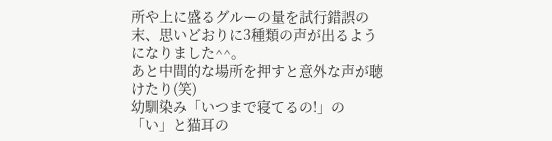所や上に盛るグルーの量を試行錯誤の末、思いどおりに3種類の声が出るようになりました^^。
あと中間的な場所を押すと意外な声が聴けたり(笑)
幼馴染み「いつまで寝てるの!」の「い」と猫耳の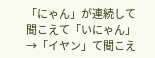「にゃん」が連続して聞こえて「いにゃん」→「イヤン」て聞こえ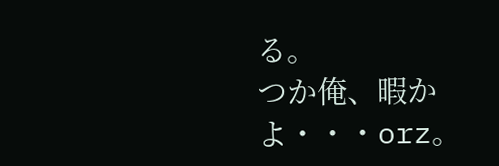る。
つか俺、暇かよ・・・orz。